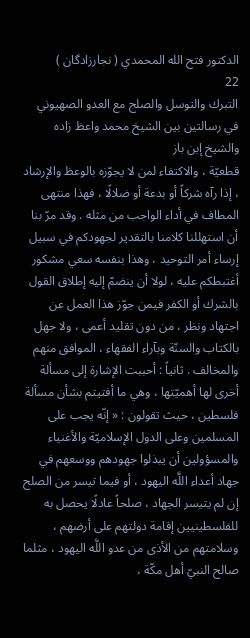الدكتور فتح الله المحمدي ( نجارزادگان )
22
التبرك والتوسل والصلح مع العدو الصهيوني في رسالتين بين الشيخ محمد واعظ زاده والشيخ إبن باز
قطعيّة ، والاكتفاء لمن لا يجوّزه بالوعظ والإرشاد ، إذا رآه شركاً أو بدعة أو ضلالًا ، فهذا منتهى المطاف في أداء الواجب من مثله . وقد مرّ بنا أن استهللنا كلامنا بالتقدير لجهودكم في سبيل إرساء أمر التوحيد ، وهذا بنفسه سعي مشكور أغتبطكم عليه ، لولا أن ينضمّ إليه إطلاق القول بالشرك أو الكفر فيمن جوّز هذا العمل عن اجتهاد ونظر ، من دون تقليد أعمى ، ولا جهل بالكتاب والسنّة وبآراء الفقهاء ، الموافق منهم والمخالف . ثانياً : أحببت الإشارة إلى مسألة أخرى لها أهميّتها ، وهي ما أفتيتم بشأن مسألة فلسطين ، حيث تقولون : « إنّه يجب على المسلمين وعلى الدول الإسلاميّة والأغنياء والمسؤولين أن يبذلوا جهودهم ووسعهم في جهاد أعداء اللَّه اليهود ، أو فيما تيسر من الصلح إن لم يتيسر الجهاد ، صلحاً عادلًا يحصل به للفلسطينيين إقامة دولتهم على أرضهم ، وسلامتهم من الأذى من عدو اللَّه اليهود ، مثلما صالح النبيّ أهل مكّة ،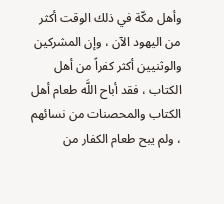وأهل مكّة في ذلك الوقت أكثر من اليهود الآن ، وإن المشركين والوثنيين أكثر كفراً من أهل الكتاب ، فقد أباح اللَّه طعام أهل الكتاب والمحصنات من نسائهم ، ولم يبح طعام الكفار من